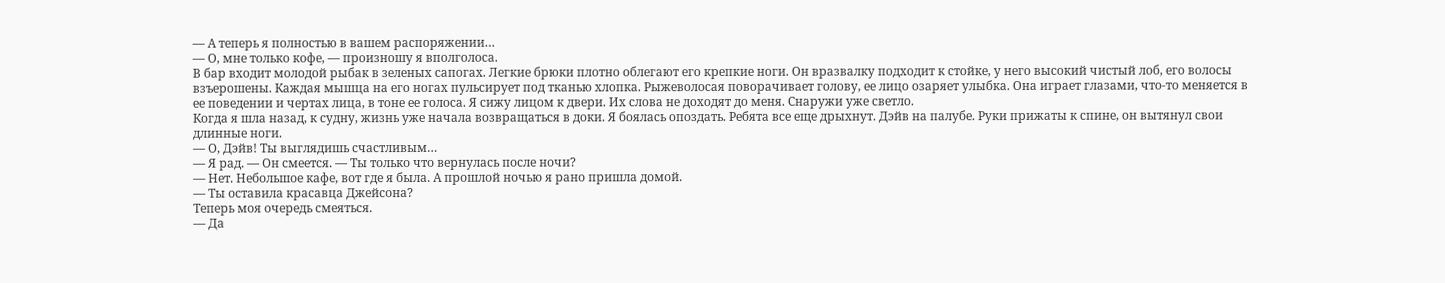— А теперь я полностью в вашем распоряжении…
— О, мне только кофе, — произношу я вполголоса.
В бар входит молодой рыбак в зеленых сапогах. Легкие брюки плотно облегают его крепкие ноги. Он вразвалку подходит к стойке, у него высокий чистый лоб, его волосы взъерошены. Каждая мышца на его ногах пульсирует под тканью хлопка. Рыжеволосая поворачивает голову, ее лицо озаряет улыбка. Она играет глазами, что-то меняется в ее поведении и чертах лица, в тоне ее голоса. Я сижу лицом к двери. Их слова не доходят до меня. Снаружи уже светло.
Когда я шла назад, к судну, жизнь уже начала возвращаться в доки. Я боялась опоздать. Ребята все еще дрыхнут. Дэйв на палубе. Руки прижаты к спине, он вытянул свои длинные ноги.
— О, Дэйв! Ты выглядишь счастливым…
— Я рад. — Он смеется. — Ты только что вернулась после ночи?
— Нет. Небольшое кафе, вот где я была. А прошлой ночью я рано пришла домой.
— Ты оставила красавца Джейсона?
Теперь моя очередь смеяться.
— Да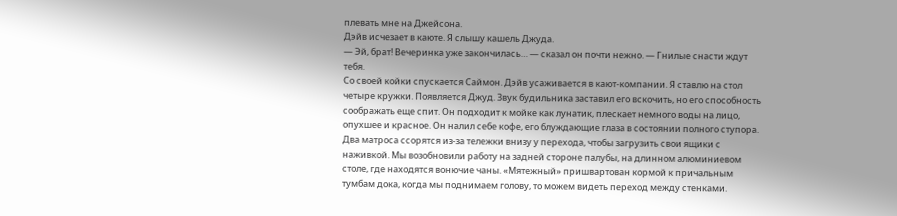плевать мне на Джейсона.
Дэйв исчезает в каюте. Я слышу кашель Джуда.
— Эй, брат! Вечеринка уже закончилась… — сказал он почти нежно. — Гнилые снасти ждут тебя.
Со своей койки спускается Саймон. Дэйв усаживается в кают-компании. Я ставлю на стол четыре кружки. Появляется Джуд. Звук будильника заставил его вскочить, но его способность соображать еще спит. Он подходит к мойке как лунатик, плескает немного воды на лицо, опухшее и красное. Он налил себе кофе, его блуждающие глаза в состоянии полного ступора.
Два матроса ссорятся из-за тележки внизу у перехода, чтобы загрузить свои ящики с наживкой. Мы возобновили работу на задней стороне палубы, на длинном алюминиевом столе, где находятся вонючие чаны. «Мятежный» пришвартован кормой к причальным тумбам дока, когда мы поднимаем голову, то можем видеть переход между стенками.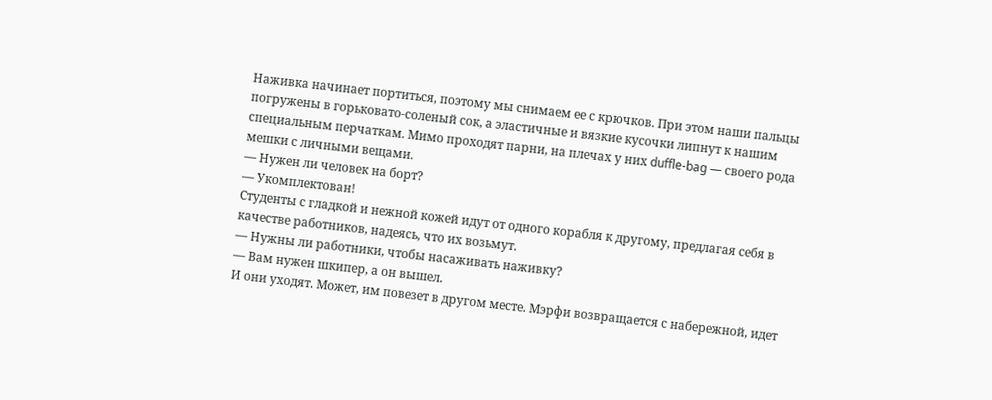Наживка начинает портиться, поэтому мы снимаем ее с крючков. При этом наши пальцы погружены в горьковато-соленый сок, а эластичные и вязкие кусочки липнут к нашим специальным перчаткам. Мимо проходят парни, на плечах у них duffle-bag — своего рода мешки с личными вещами.
— Нужен ли человек на борт?
— Укомплектован!
Студенты с гладкой и нежной кожей идут от одного корабля к другому, предлагая себя в качестве работников, надеясь, что их возьмут.
— Нужны ли работники, чтобы насаживать наживку?
— Вам нужен шкипер, а он вышел.
И они уходят. Может, им повезет в другом месте. Мэрфи возвращается с набережной, идет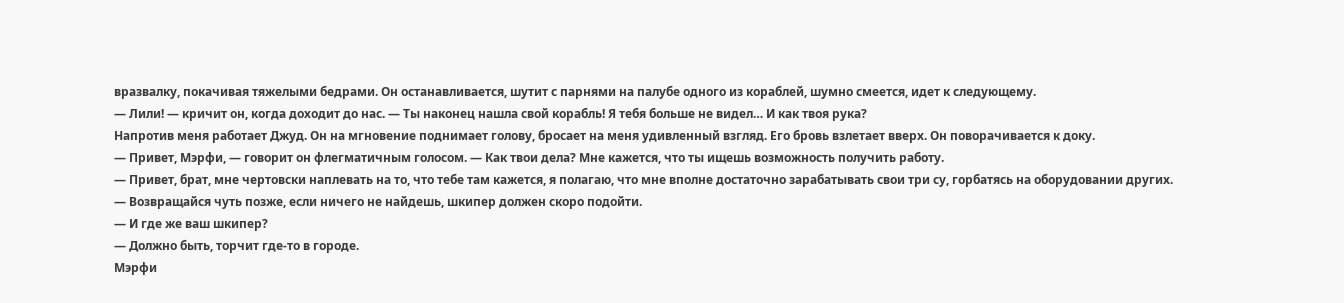вразвалку, покачивая тяжелыми бедрами. Он останавливается, шутит с парнями на палубе одного из кораблей, шумно смеется, идет к следующему.
— Лили! — кричит он, когда доходит до нас. — Ты наконец нашла свой корабль! Я тебя больше не видел… И как твоя рука?
Напротив меня работает Джуд. Он на мгновение поднимает голову, бросает на меня удивленный взгляд. Его бровь взлетает вверх. Он поворачивается к доку.
— Привет, Мэрфи, — говорит он флегматичным голосом. — Как твои дела? Мне кажется, что ты ищешь возможность получить работу.
— Привет, брат, мне чертовски наплевать на то, что тебе там кажется, я полагаю, что мне вполне достаточно зарабатывать свои три су, горбатясь на оборудовании других.
— Возвращайся чуть позже, если ничего не найдешь, шкипер должен скоро подойти.
— И где же ваш шкипер?
— Должно быть, торчит где-то в городе.
Мэрфи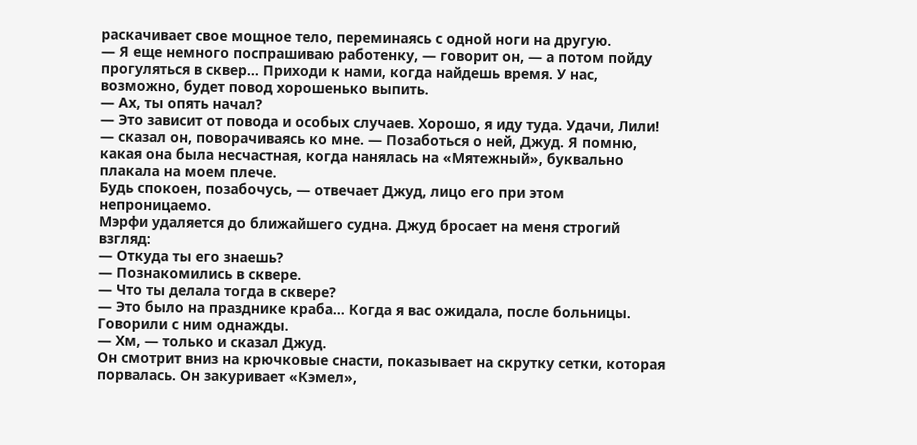раскачивает свое мощное тело, переминаясь с одной ноги на другую.
— Я еще немного поспрашиваю работенку, — говорит он, — а потом пойду прогуляться в сквер… Приходи к нами, когда найдешь время. У нас, возможно, будет повод хорошенько выпить.
— Ах, ты опять начал?
— Это зависит от повода и особых случаев. Хорошо, я иду туда. Удачи, Лили! — сказал он, поворачиваясь ко мне. — Позаботься о ней, Джуд. Я помню, какая она была несчастная, когда нанялась на «Мятежный», буквально плакала на моем плече.
Будь спокоен, позабочусь, — отвечает Джуд, лицо его при этом непроницаемо.
Мэрфи удаляется до ближайшего судна. Джуд бросает на меня строгий взгляд:
— Откуда ты его знаешь?
— Познакомились в сквере.
— Что ты делала тогда в сквере?
— Это было на празднике краба… Когда я вас ожидала, после больницы. Говорили с ним однажды.
— Хм, — только и сказал Джуд.
Он смотрит вниз на крючковые снасти, показывает на скрутку сетки, которая порвалась. Он закуривает «Кэмел»,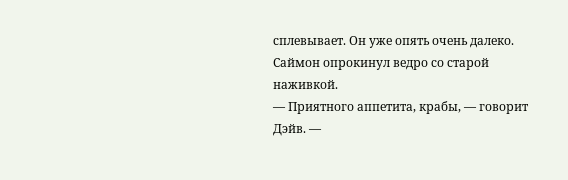сплевывает. Он уже опять очень далеко.
Саймон опрокинул ведро со старой наживкой.
— Приятного аппетита, крабы, — говорит Дэйв. —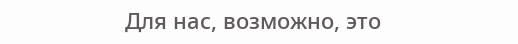Для нас, возможно, это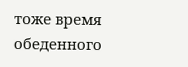тоже время обеденного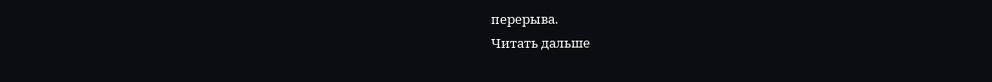перерыва.
Читать дальше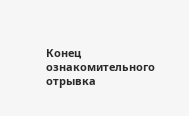Конец ознакомительного отрывка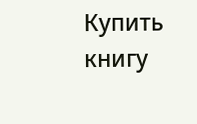Купить книгу